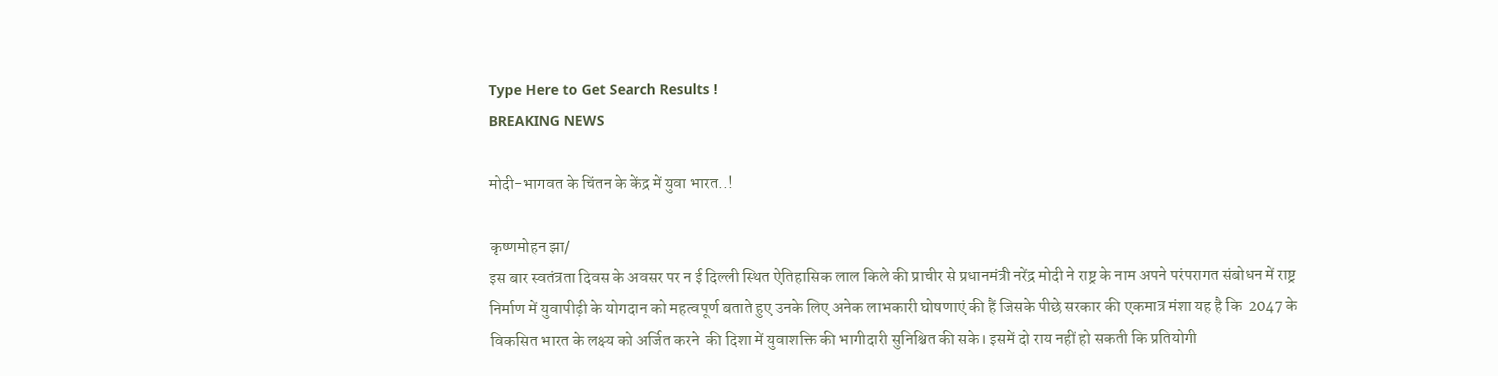Type Here to Get Search Results !
BREAKING NEWS

मोदी-भागवत के चिंतन के केंद्र में युवा भारत..!

कृष्णमोहन झा/
इस बार स्वतंत्रता दिवस के अवसर पर न ई दिल्ली स्थित ऐतिहासिक लाल किले की प्राचीर से प्रधानमंत्री नरेंद्र मोदी ने राष्ट्र के नाम अपने परंपरागत संबोधन में राष्ट्र निर्माण में युवापीढ़ी के योगदान को महत्वपूर्ण बताते हुए उनके लिए अनेक लाभकारी घोषणाएं की हैं जिसके पीछे सरकार की एकमात्र मंशा यह है कि  2047 के विकसित भारत के लक्ष्य को अर्जित करने  की दिशा में युवाशक्ति की भागीदारी सुनिश्चित की सके। इसमें दो राय नहीं हो सकती कि प्रतियोगी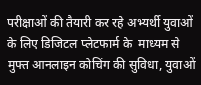परीक्षाओं की तैयारी कर रहे अभ्यर्थी युवाओं के लिए डिजिटल प्लेटफार्म के  माध्यम से मुफ्त आनलाइन कोचिंग की सुविधा, युवाओं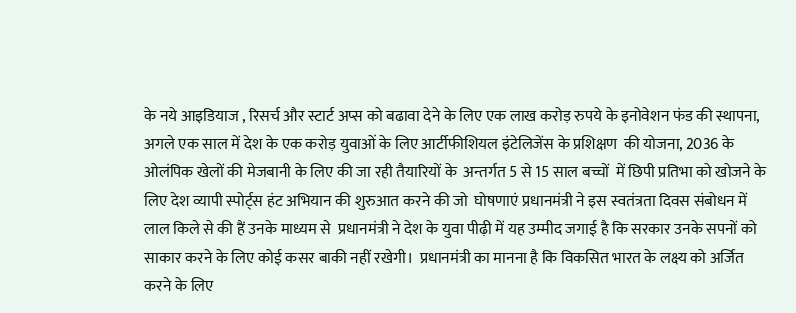के नये आइडियाज , रिसर्च और स्टार्ट अप्स को बढावा देने के लिए एक लाख करोड़ रुपये के इनोवेशन फंड की स्थापना, अगले एक साल में देश के एक करोड़ युवाओं के लिए आर्टीफीशियल इंटेलिजेंस के प्रशिक्षण  की योजना, 2036 के ओलंपिक खेलों की मेजबानी के लिए की जा रही तैयारियों के  अन्तर्गत 5 से 15 साल बच्चों  में छिपी प्रतिभा को खोजने के लिए देश व्यापी स्पोर्ट्स हंट अभियान की शुरुआत करने की जो  घोषणाएं प्रधानमंत्री ने इस स्वतंत्रता दिवस संबोधन में लाल किले से की हैं उनके माध्यम से  प्रधानमंत्री ने देश के युवा पीढ़ी में यह उम्मीद जगाई है कि सरकार उनके सपनों को साकार करने के लिए कोई कसर बाकी नहीं रखेगी।  प्रधानमंत्री का मानना है कि विकसित भारत के लक्ष्य को अर्जित करने के लिए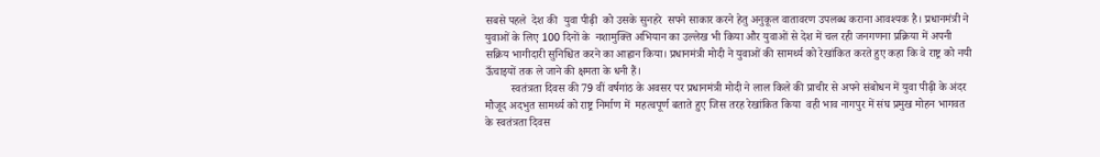सबसे पहले  देश की  युवा पीढ़ी  को उसके सुनहरे  सपने साकार करने हेतु अनुकूल वातावरण उपलब्ध कराना आवश्यक है। प्रधानमंत्री ने युवाओं के लिए 100 दिनों के  नशामुक्ति अभियान का उल्लेख भी किया और युवाओं से देश में चल रही जनगणना प्रक्रिया में अपनी सक्रिय भागीदारी सुनिश्चित करने का आह्वान किया। प्रधानमंत्री मोदी ने युवाओं की सामर्थ्य को रेखांकित करते हुए कहा कि वे राष्ट्र को नयी ऊँचाइयों तक ले जाने की क्षमता के धनी हैं।
         स्वतंत्रता दिवस की 79 वीं वर्षगांठ के अवसर पर प्रधानमंत्री मोदी ने लाल किले की प्राचीर से अपने संबोधन में युवा पीढ़ी के अंदर मौजूद अदभुत सामर्थ्य को राष्ट्र निर्माण में  महत्वपूर्ण बताते हुए जिस तरह रेखांकित किया  वही भाव नागपुर में संघ प्रमुख मोहन भागवत के स्वतंत्रता दिवस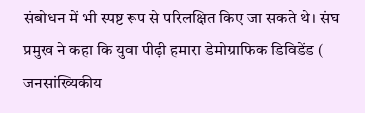संबोधन में भी स्पष्ट रूप से परिलक्षित किए जा सकते थे। संघ प्रमुख ने कहा कि युवा पीढ़ी हमारा डेमोग्राफिक डिविडेंड ( जनसांख्यिकीय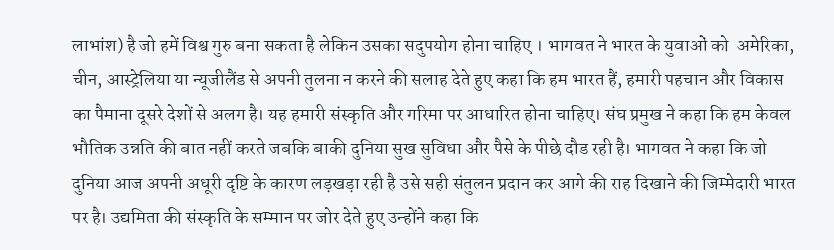लाभांश) है जो हमें विश्व गुरु बना सकता है लेकिन उसका सदुपयोग होना चाहिए । भागवत ने भारत के युवाओं को  अमेरिका, चीन, आस्ट्रेलिया या न्यूजीलैंड से अपनी तुलना न करने की सलाह देते हुए कहा कि हम भारत हैं, हमारी पहचान और विकास का पैमाना दूसरे देशों से अलग है। यह हमारी संस्कृति और गरिमा पर आधारित होना चाहिए। संघ प्रमुख ने कहा कि हम केवल भौतिक उन्नति की बात नहीं करते जबकि बाकी दुनिया सुख सुविधा और पैसे के पीछे दौड रही है। भागवत ने कहा कि जो दुनिया आज अपनी अधूरी दृष्टि के कारण लड़खड़ा रही है उसे सही संतुलन प्रदान कर आगे की राह दिखाने की जिम्मेदारी भारत पर है। उद्यमिता की संस्कृति के सम्मान पर जोर देते हुए उन्होंने कहा कि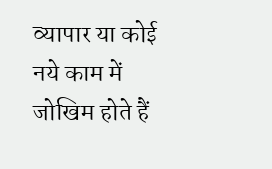व्यापार या कोई नये काम में जोखिम होते हैं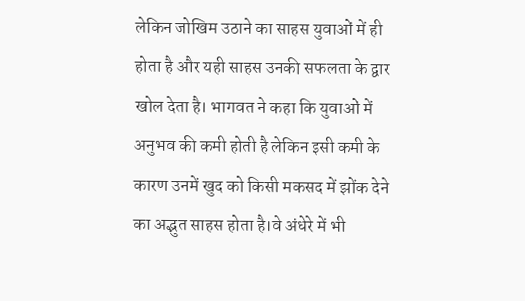लेकिन जोखिम उठाने का साहस युवाओं में ही होता है और यही साहस उनकी सफलता के द्वार खोल देता है। भागवत ने कहा कि युवाओं में अनुभव की कमी होती है लेकिन इसी कमी के कारण उनमें खुद को किसी मकसद में झोंक देने का अद्भुत साहस होता है।वे अंधेरे में भी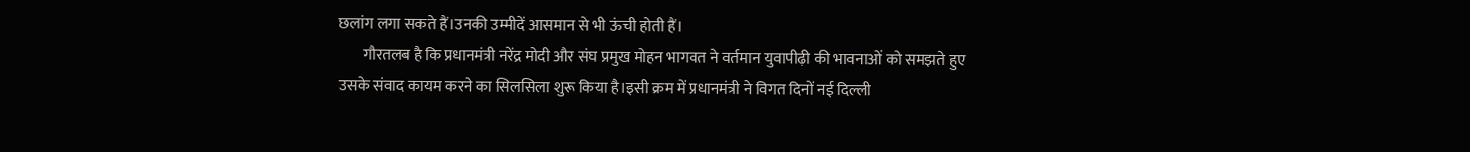छलांग लगा सकते हैं।उनकी उम्मीदें आसमान से भी ऊंची होती हैं।
        गौरतलब है कि प्रधानमंत्री नरेंद्र मोदी और संघ प्रमुख मोहन भागवत ने वर्तमान युवापीढ़ी की भावनाओं को समझते हुए उसके संवाद कायम करने का सिलसिला शुरू किया है।इसी क्रम में प्रधानमंत्री ने विगत दिनों नई दिल्ली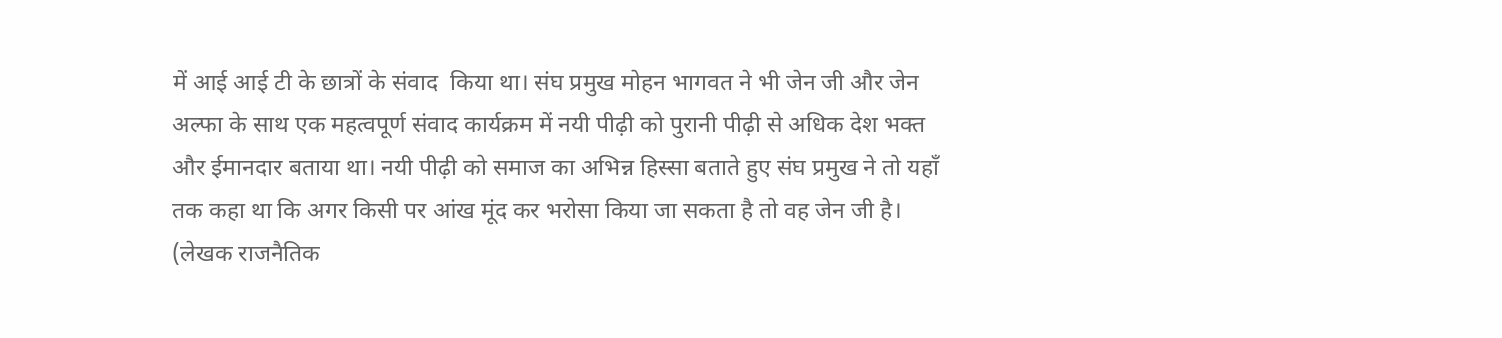में आई आई टी के छात्रों के संवाद  किया था। संघ प्रमुख मोहन भागवत ने भी जेन जी और जेन अल्फा के साथ एक महत्वपूर्ण संवाद कार्यक्रम में नयी पीढ़ी को पुरानी पीढ़ी से अधिक देश भक्त और ईमानदार बताया था। नयी पीढ़ी को समाज का अभिन्न हिस्सा बताते हुए संघ प्रमुख ने तो यहाँ तक कहा था कि अगर किसी पर आंख मूंद कर भरोसा किया जा सकता है तो वह जेन जी है।
(लेखक राजनैतिक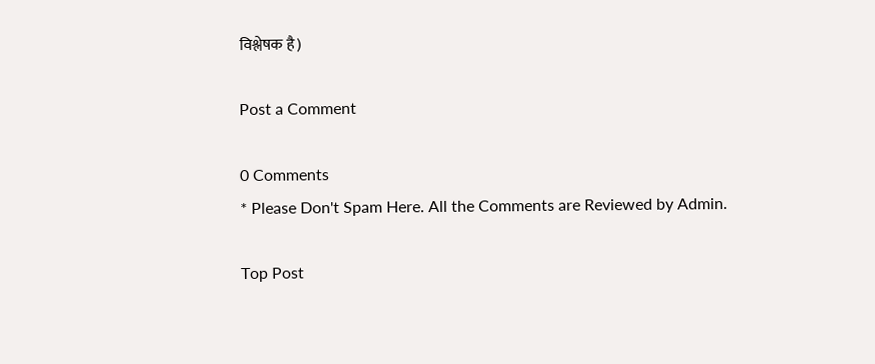विश्लेषक है)

Post a Comment

0 Comments
* Please Don't Spam Here. All the Comments are Reviewed by Admin.

Top Post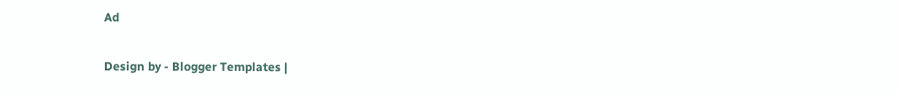Ad

Design by - Blogger Templates |